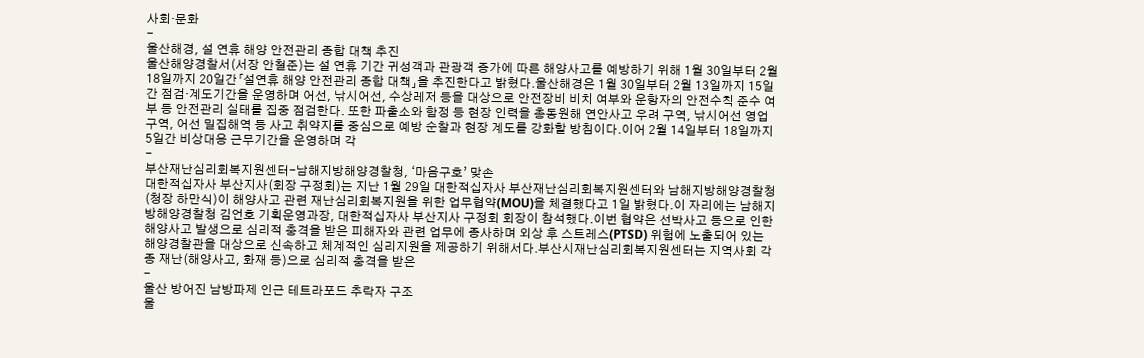사회·문화
-
울산해경, 설 연휴 해양 안전관리 종합 대책 추진
울산해양경찰서(서장 안철준)는 설 연휴 기간 귀성객과 관광객 증가에 따른 해양사고를 예방하기 위해 1월 30일부터 2월 18일까지 20일간「설연휴 해양 안전관리 종합 대책」을 추진한다고 밝혔다.울산해경은 1월 30일부터 2월 13일까지 15일간 점검·계도기간을 운영하며 어선, 낚시어선, 수상레저 등을 대상으로 안전장비 비치 여부와 운항자의 안전수칙 준수 여부 등 안전관리 실태를 집중 점검한다. 또한 파출소와 함정 등 현장 인력을 총동원해 연안사고 우려 구역, 낚시어선 영업구역, 어선 밀집해역 등 사고 취약지를 중심으로 예방 순찰과 현장 계도를 강화할 방침이다.이어 2월 14일부터 18일까지 5일간 비상대응 근무기간을 운영하며 각
-
부산재난심리회복지원센터-남해지방해양경찰청, ‘마음구호’ 맞손
대한적십자사 부산지사(회장 구정회)는 지난 1월 29일 대한적십자사 부산재난심리회복지원센터와 남해지방해양경찰청(청장 하만식)이 해양사고 관련 재난심리회복지원을 위한 업무협약(MOU)을 체결했다고 1일 밝혔다.이 자리에는 남해지방해양경찰청 김언호 기획운영과장, 대한적십자사 부산지사 구정회 회장이 참석했다.이번 협약은 선박사고 등으로 인한 해양사고 발생으로 심리적 충격을 받은 피해자와 관련 업무에 종사하며 외상 후 스트레스(PTSD) 위험에 노출되어 있는 해양경찰관을 대상으로 신속하고 체계적인 심리지원을 제공하기 위해서다.부산시재난심리회복지원센터는 지역사회 각종 재난(해양사고, 화재 등)으로 심리적 충격을 받은
-
울산 방어진 남방파제 인근 테트라포드 추락자 구조
울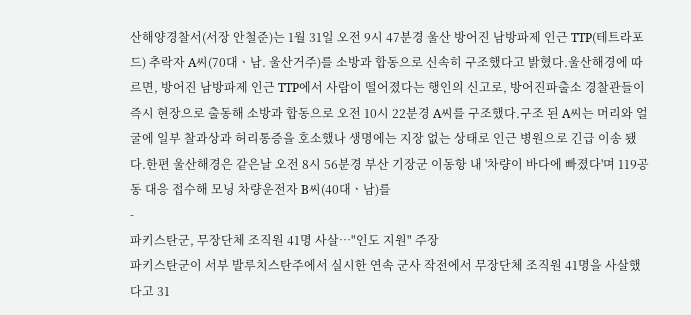산해양경찰서(서장 안철준)는 1월 31일 오전 9시 47분경 울산 방어진 남방파제 인근 TTP(테트라포드) 추락자 A씨(70대ㆍ남. 울산거주)를 소방과 합동으로 신속히 구조했다고 밝혔다.울산해경에 따르면, 방어진 남방파제 인근 TTP에서 사람이 떨어졌다는 행인의 신고로, 방어진파출소 경찰관들이 즉시 현장으로 출동해 소방과 합동으로 오전 10시 22분경 A씨를 구조했다.구조 된 A씨는 머리와 얼굴에 일부 찰과상과 허리통증을 호소했나 생명에는 지장 없는 상태로 인근 병원으로 긴급 이송 됐다.한편 울산해경은 같은날 오전 8시 56분경 부산 기장군 이동항 내 '차량이 바다에 빠졌다'며 119공동 대응 접수해 모닝 차량운전자 B씨(40대ㆍ남)를
-
파키스탄군, 무장단체 조직원 41명 사살…"인도 지원" 주장
파키스탄군이 서부 발루치스탄주에서 실시한 연속 군사 작전에서 무장단체 조직원 41명을 사살했다고 31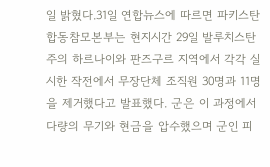일 밝혔다.31일 연합뉴스에 따르면 파키스탄 합동참모본부는 현지시간 29일 발루치스탄주의 하르나이와 판즈구르 지역에서 각각 실시한 작전에서 무장단체 조직원 30명과 11명을 제거했다고 발표했다. 군은 이 과정에서 다량의 무기와 현금을 압수했으며 군인 피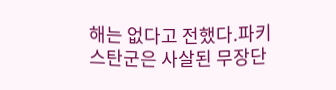해는 없다고 전했다.파키스탄군은 사살된 무장단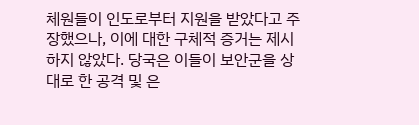체원들이 인도로부터 지원을 받았다고 주장했으나, 이에 대한 구체적 증거는 제시하지 않았다. 당국은 이들이 보안군을 상대로 한 공격 및 은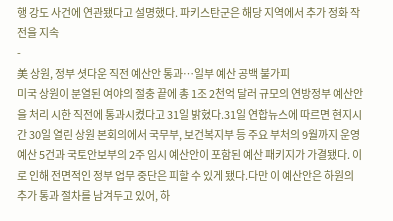행 강도 사건에 연관됐다고 설명했다. 파키스탄군은 해당 지역에서 추가 정화 작전을 지속
-
美 상원, 정부 셧다운 직전 예산안 통과…일부 예산 공백 불가피
미국 상원이 분열된 여야의 절충 끝에 총 1조 2천억 달러 규모의 연방정부 예산안을 처리 시한 직전에 통과시켰다고 31일 밝혔다.31일 연합뉴스에 따르면 현지시간 30일 열린 상원 본회의에서 국무부, 보건복지부 등 주요 부처의 9월까지 운영 예산 5건과 국토안보부의 2주 임시 예산안이 포함된 예산 패키지가 가결됐다. 이로 인해 전면적인 정부 업무 중단은 피할 수 있게 됐다.다만 이 예산안은 하원의 추가 통과 절차를 남겨두고 있어, 하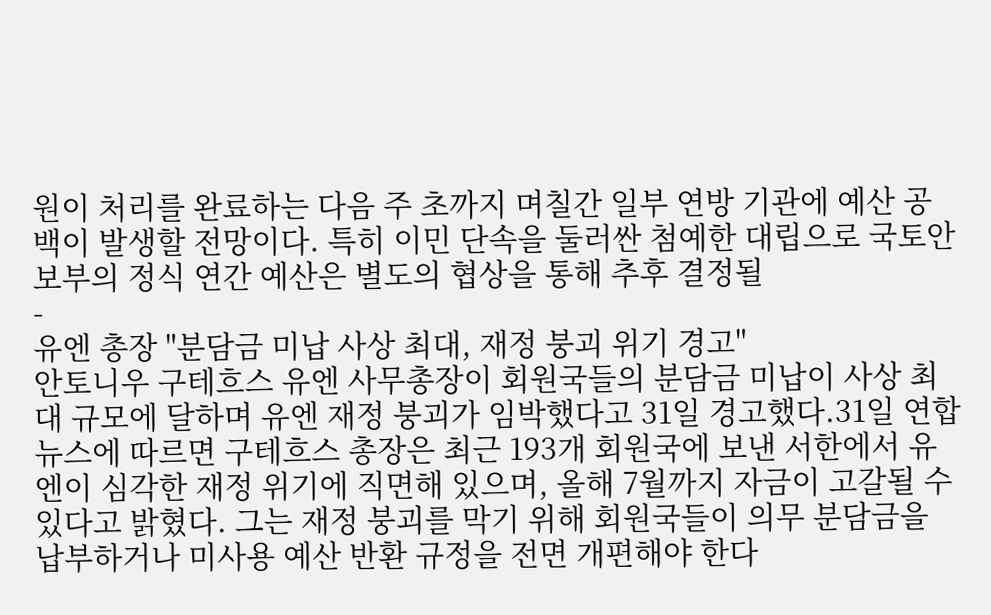원이 처리를 완료하는 다음 주 초까지 며칠간 일부 연방 기관에 예산 공백이 발생할 전망이다. 특히 이민 단속을 둘러싼 첨예한 대립으로 국토안보부의 정식 연간 예산은 별도의 협상을 통해 추후 결정될
-
유엔 총장 "분담금 미납 사상 최대, 재정 붕괴 위기 경고"
안토니우 구테흐스 유엔 사무총장이 회원국들의 분담금 미납이 사상 최대 규모에 달하며 유엔 재정 붕괴가 임박했다고 31일 경고했다.31일 연합뉴스에 따르면 구테흐스 총장은 최근 193개 회원국에 보낸 서한에서 유엔이 심각한 재정 위기에 직면해 있으며, 올해 7월까지 자금이 고갈될 수 있다고 밝혔다. 그는 재정 붕괴를 막기 위해 회원국들이 의무 분담금을 납부하거나 미사용 예산 반환 규정을 전면 개편해야 한다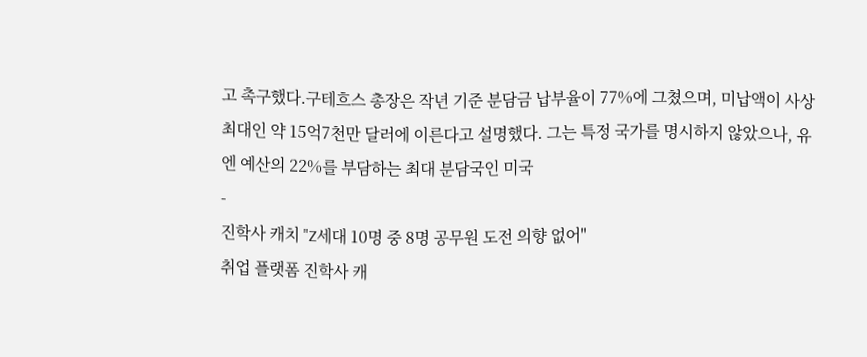고 촉구했다.구테흐스 총장은 작년 기준 분담금 납부율이 77%에 그쳤으며, 미납액이 사상 최대인 약 15억7천만 달러에 이른다고 설명했다. 그는 특정 국가를 명시하지 않았으나, 유엔 예산의 22%를 부담하는 최대 분담국인 미국
-
진학사 캐치 "Z세대 10명 중 8명 공무원 도전 의향 없어"
취업 플랫폼 진학사 캐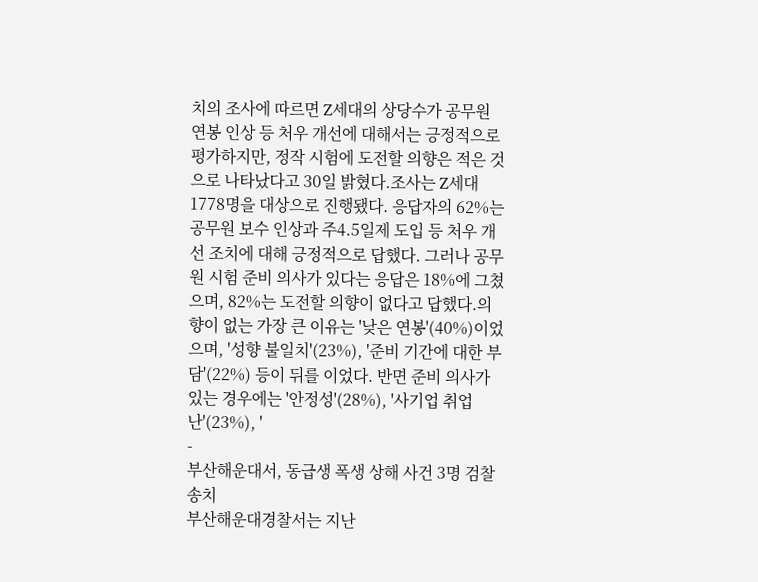치의 조사에 따르면 Z세대의 상당수가 공무원 연봉 인상 등 처우 개선에 대해서는 긍정적으로 평가하지만, 정작 시험에 도전할 의향은 적은 것으로 나타났다고 30일 밝혔다.조사는 Z세대 1778명을 대상으로 진행됐다. 응답자의 62%는 공무원 보수 인상과 주4.5일제 도입 등 처우 개선 조치에 대해 긍정적으로 답했다. 그러나 공무원 시험 준비 의사가 있다는 응답은 18%에 그쳤으며, 82%는 도전할 의향이 없다고 답했다.의향이 없는 가장 큰 이유는 '낮은 연봉'(40%)이었으며, '성향 불일치'(23%), '준비 기간에 대한 부담'(22%) 등이 뒤를 이었다. 반면 준비 의사가 있는 경우에는 '안정성'(28%), '사기업 취업난'(23%), '
-
부산해운대서, 동급생 폭생 상해 사건 3명 검찰 송치
부산해운대경찰서는 지난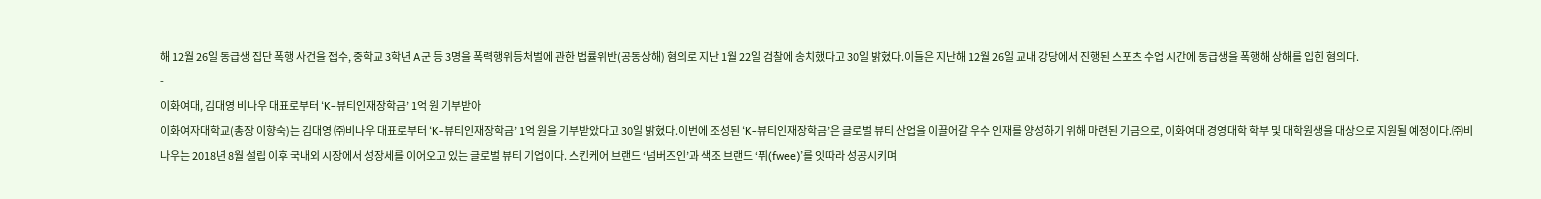해 12월 26일 동급생 집단 폭행 사건을 접수, 중학교 3학년 A군 등 3명을 폭력행위등처벌에 관한 법률위반(공동상해) 혐의로 지난 1월 22일 검찰에 송치했다고 30일 밝혔다.이들은 지난해 12월 26일 교내 강당에서 진행된 스포츠 수업 시간에 동급생을 폭행해 상해를 입힌 혐의다.
-
이화여대, 김대영 비나우 대표로부터 ‘K-뷰티인재장학금’ 1억 원 기부받아
이화여자대학교(총장 이향숙)는 김대영 ㈜비나우 대표로부터 ‘K-뷰티인재장학금’ 1억 원을 기부받았다고 30일 밝혔다.이번에 조성된 ‘K-뷰티인재장학금’은 글로벌 뷰티 산업을 이끌어갈 우수 인재를 양성하기 위해 마련된 기금으로, 이화여대 경영대학 학부 및 대학원생을 대상으로 지원될 예정이다.㈜비나우는 2018년 8월 설립 이후 국내외 시장에서 성장세를 이어오고 있는 글로벌 뷰티 기업이다. 스킨케어 브랜드 ‘넘버즈인’과 색조 브랜드 ‘퓌(fwee)’를 잇따라 성공시키며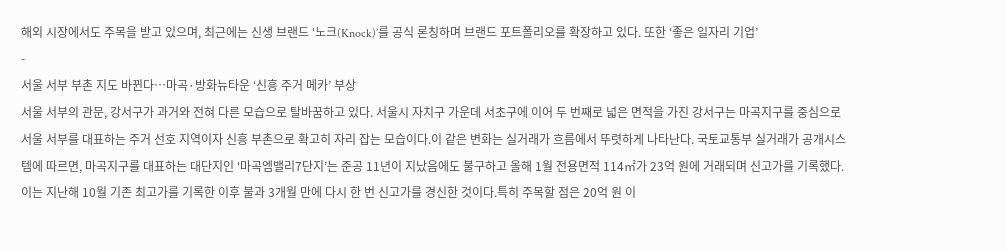해외 시장에서도 주목을 받고 있으며, 최근에는 신생 브랜드 ‘노크(Knock)’를 공식 론칭하며 브랜드 포트폴리오를 확장하고 있다. 또한 ‘좋은 일자리 기업’
-
서울 서부 부촌 지도 바뀐다…마곡·방화뉴타운 ‘신흥 주거 메카’ 부상
서울 서부의 관문, 강서구가 과거와 전혀 다른 모습으로 탈바꿈하고 있다. 서울시 자치구 가운데 서초구에 이어 두 번째로 넓은 면적을 가진 강서구는 마곡지구를 중심으로 서울 서부를 대표하는 주거 선호 지역이자 신흥 부촌으로 확고히 자리 잡는 모습이다.이 같은 변화는 실거래가 흐름에서 뚜렷하게 나타난다. 국토교통부 실거래가 공개시스템에 따르면, 마곡지구를 대표하는 대단지인 ‘마곡엠밸리7단지’는 준공 11년이 지났음에도 불구하고 올해 1월 전용면적 114㎡가 23억 원에 거래되며 신고가를 기록했다. 이는 지난해 10월 기존 최고가를 기록한 이후 불과 3개월 만에 다시 한 번 신고가를 경신한 것이다.특히 주목할 점은 20억 원 이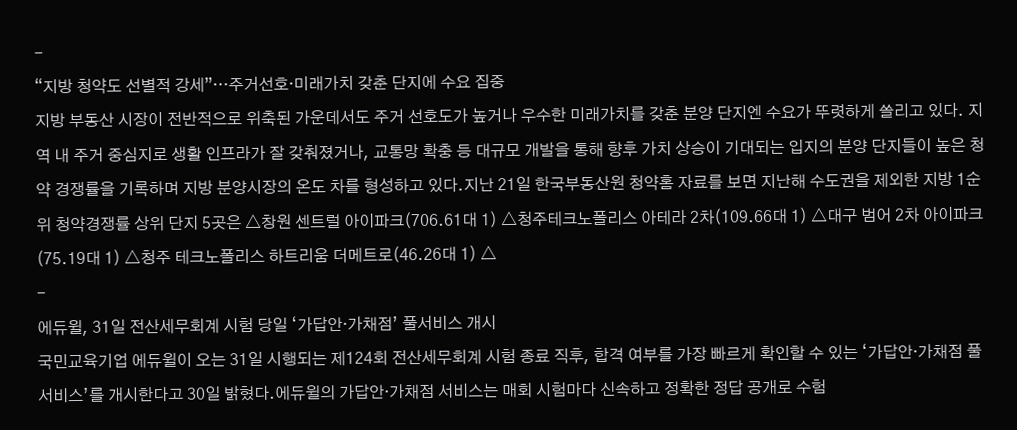-
“지방 청약도 선별적 강세”…주거선호·미래가치 갖춘 단지에 수요 집중
지방 부동산 시장이 전반적으로 위축된 가운데서도 주거 선호도가 높거나 우수한 미래가치를 갖춘 분양 단지엔 수요가 뚜렷하게 쏠리고 있다. 지역 내 주거 중심지로 생활 인프라가 잘 갖춰졌거나, 교통망 확충 등 대규모 개발을 통해 향후 가치 상승이 기대되는 입지의 분양 단지들이 높은 청약 경쟁률을 기록하며 지방 분양시장의 온도 차를 형성하고 있다.지난 21일 한국부동산원 청약홈 자료를 보면 지난해 수도권을 제외한 지방 1순위 청약경쟁률 상위 단지 5곳은 △창원 센트럴 아이파크(706.61대 1) △청주테크노폴리스 아테라 2차(109.66대 1) △대구 범어 2차 아이파크(75.19대 1) △청주 테크노폴리스 하트리움 더메트로(46.26대 1) △
-
에듀윌, 31일 전산세무회계 시험 당일 ‘가답안·가채점’ 풀서비스 개시
국민교육기업 에듀윌이 오는 31일 시행되는 제124회 전산세무회계 시험 종료 직후, 합격 여부를 가장 빠르게 확인할 수 있는 ‘가답안·가채점 풀서비스’를 개시한다고 30일 밝혔다.에듀윌의 가답안·가채점 서비스는 매회 시험마다 신속하고 정확한 정답 공개로 수험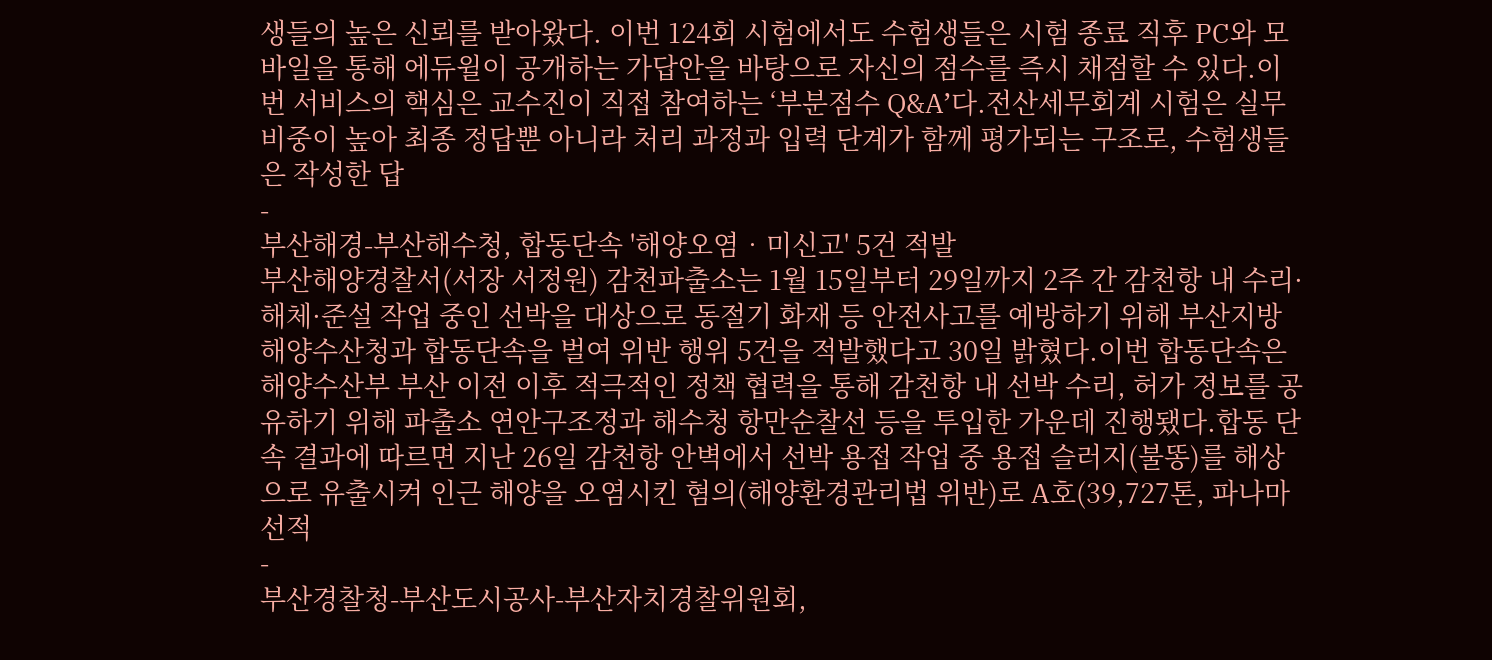생들의 높은 신뢰를 받아왔다. 이번 124회 시험에서도 수험생들은 시험 종료 직후 PC와 모바일을 통해 에듀윌이 공개하는 가답안을 바탕으로 자신의 점수를 즉시 채점할 수 있다.이번 서비스의 핵심은 교수진이 직접 참여하는 ‘부분점수 Q&A’다.전산세무회계 시험은 실무 비중이 높아 최종 정답뿐 아니라 처리 과정과 입력 단계가 함께 평가되는 구조로, 수험생들은 작성한 답
-
부산해경-부산해수청, 합동단속 '해양오염‧미신고' 5건 적발
부산해양경찰서(서장 서정원) 감천파출소는 1월 15일부터 29일까지 2주 간 감천항 내 수리·해체·준설 작업 중인 선박을 대상으로 동절기 화재 등 안전사고를 예방하기 위해 부산지방해양수산청과 합동단속을 벌여 위반 행위 5건을 적발했다고 30일 밝혔다.이번 합동단속은 해양수산부 부산 이전 이후 적극적인 정책 협력을 통해 감천항 내 선박 수리, 허가 정보를 공유하기 위해 파출소 연안구조정과 해수청 항만순찰선 등을 투입한 가운데 진행됐다.합동 단속 결과에 따르면 지난 26일 감천항 안벽에서 선박 용접 작업 중 용접 슬러지(불똥)를 해상으로 유출시켜 인근 해양을 오염시킨 혐의(해양환경관리법 위반)로 A호(39,727톤, 파나마 선적
-
부산경찰청-부산도시공사-부산자치경찰위원회,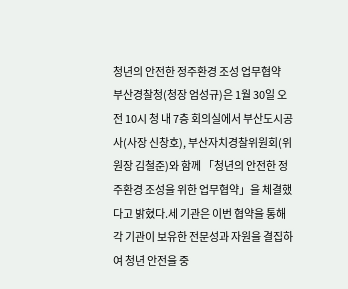청년의 안전한 정주환경 조성 업무협약
부산경찰청(청장 엄성규)은 1월 30일 오전 10시 청 내 7층 회의실에서 부산도시공사(사장 신창호), 부산자치경찰위원회(위원장 김철준)와 함께 「청년의 안전한 정주환경 조성을 위한 업무협약」을 체결했다고 밝혔다.세 기관은 이번 협약을 통해 각 기관이 보유한 전문성과 자원을 결집하여 청년 안전을 중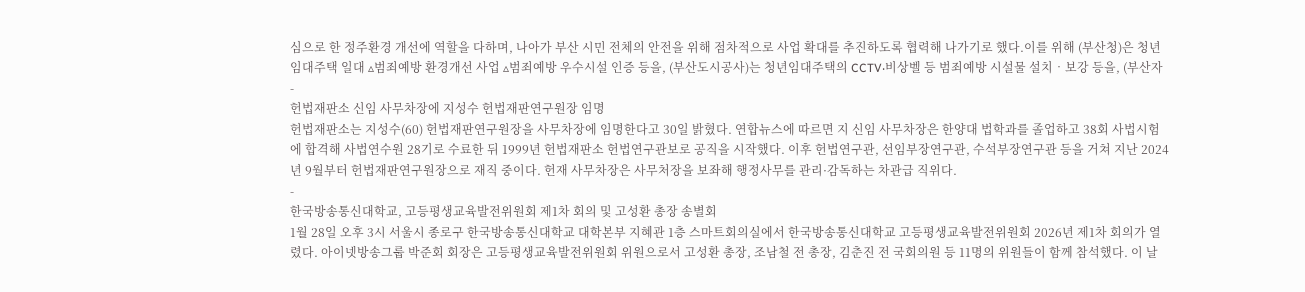심으로 한 정주환경 개선에 역할을 다하며, 나아가 부산 시민 전체의 안전을 위해 점차적으로 사업 확대를 추진하도록 협력해 나가기로 했다.이를 위해 (부산청)은 청년임대주택 일대 ▵범죄예방 환경개선 사업 ▵범죄예방 우수시설 인증 등을, (부산도시공사)는 청년임대주택의 CCTV‧비상벨 등 범죄예방 시설물 설치‧보강 등을, (부산자
-
헌법재판소 신임 사무차장에 지성수 헌법재판연구원장 임명
헌법재판소는 지성수(60) 헌법재판연구원장을 사무차장에 임명한다고 30일 밝혔다. 연합뉴스에 따르면 지 신임 사무차장은 한양대 법학과를 졸업하고 38회 사법시험에 합격해 사법연수원 28기로 수료한 뒤 1999년 헌법재판소 헌법연구관보로 공직을 시작했다. 이후 헌법연구관, 선임부장연구관, 수석부장연구관 등을 거쳐 지난 2024년 9월부터 헌법재판연구원장으로 재직 중이다. 헌재 사무차장은 사무처장을 보좌해 행정사무를 관리·감독하는 차관급 직위다.
-
한국방송통신대학교, 고등평생교육발전위원회 제1차 회의 및 고성환 총장 송별회
1월 28일 오후 3시 서울시 종로구 한국방송통신대학교 대학본부 지혜관 1층 스마트회의실에서 한국방송통신대학교 고등평생교육발전위원회 2026년 제1차 회의가 열렸다. 아이넷방송그룹 박준회 회장은 고등평생교육발전위원회 위원으로서 고성환 총장, 조남철 전 총장, 김춘진 전 국회의원 등 11명의 위원들이 함께 참석했다. 이 날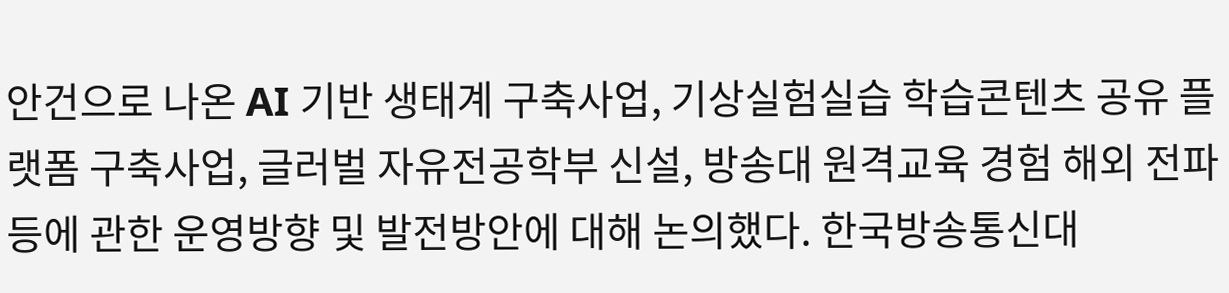안건으로 나온 AI 기반 생태계 구축사업, 기상실험실습 학습콘텐츠 공유 플랫폼 구축사업, 글러벌 자유전공학부 신설, 방송대 원격교육 경험 해외 전파 등에 관한 운영방향 및 발전방안에 대해 논의했다. 한국방송통신대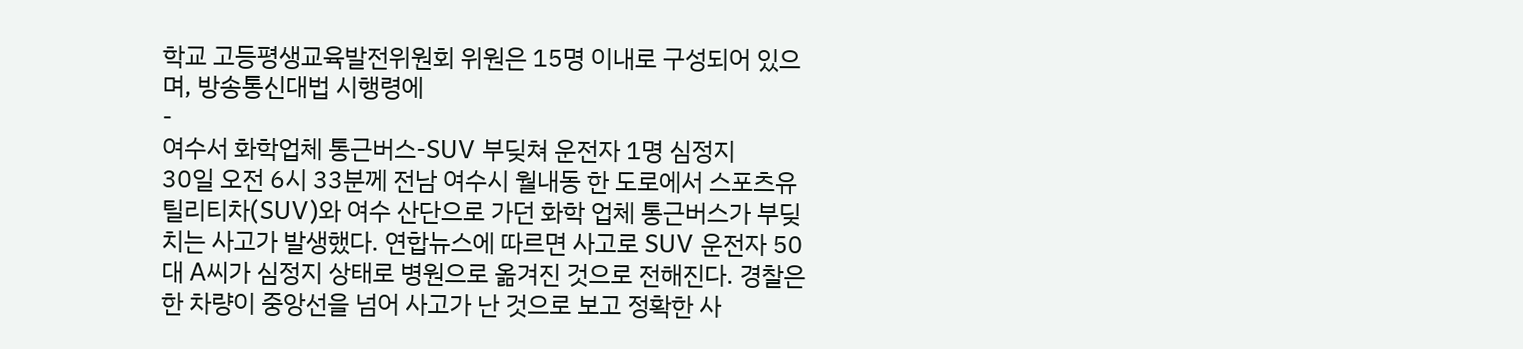학교 고등평생교육발전위원회 위원은 15명 이내로 구성되어 있으며, 방송통신대법 시행령에
-
여수서 화학업체 통근버스-SUV 부딪쳐 운전자 1명 심정지
30일 오전 6시 33분께 전남 여수시 월내동 한 도로에서 스포츠유틸리티차(SUV)와 여수 산단으로 가던 화학 업체 통근버스가 부딪치는 사고가 발생했다. 연합뉴스에 따르면 사고로 SUV 운전자 50대 A씨가 심정지 상태로 병원으로 옮겨진 것으로 전해진다. 경찰은 한 차량이 중앙선을 넘어 사고가 난 것으로 보고 정확한 사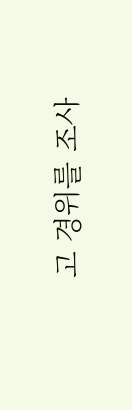고 경위를 조사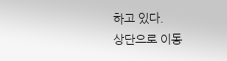하고 있다.
상단으로 이동